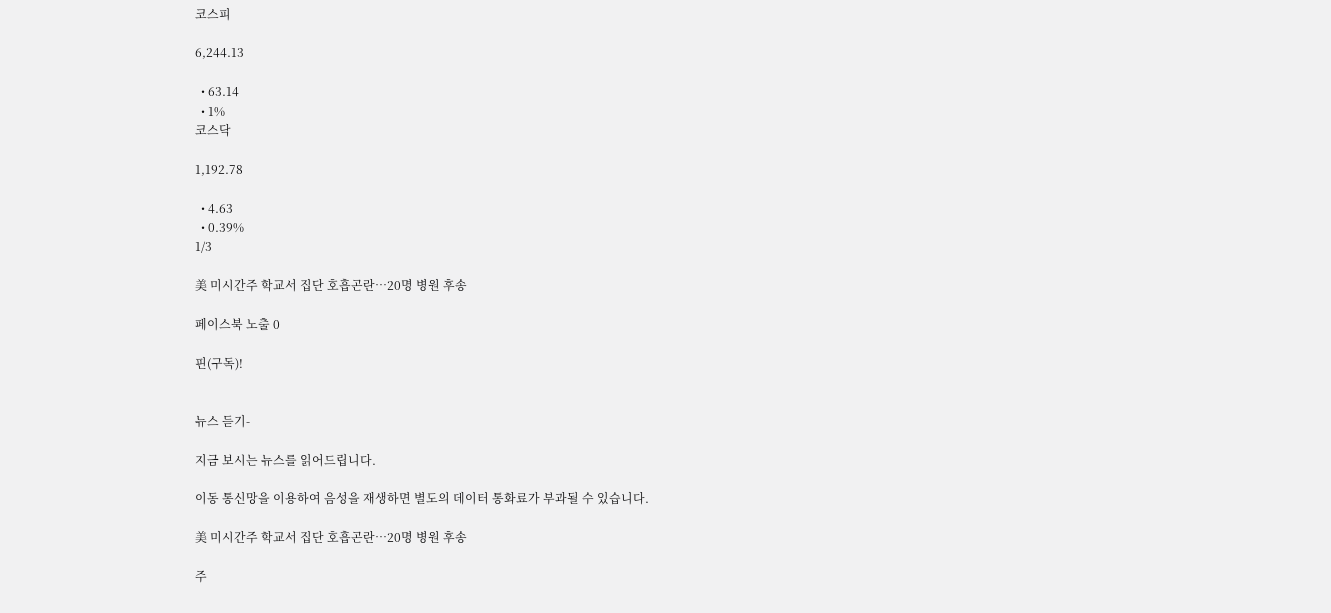코스피

6,244.13

  • 63.14
  • 1%
코스닥

1,192.78

  • 4.63
  • 0.39%
1/3

美 미시간주 학교서 집단 호흡곤란…20명 병원 후송

페이스북 노출 0

핀(구독)!


뉴스 듣기-

지금 보시는 뉴스를 읽어드립니다.

이동 통신망을 이용하여 음성을 재생하면 별도의 데이터 통화료가 부과될 수 있습니다.

美 미시간주 학교서 집단 호흡곤란…20명 병원 후송

주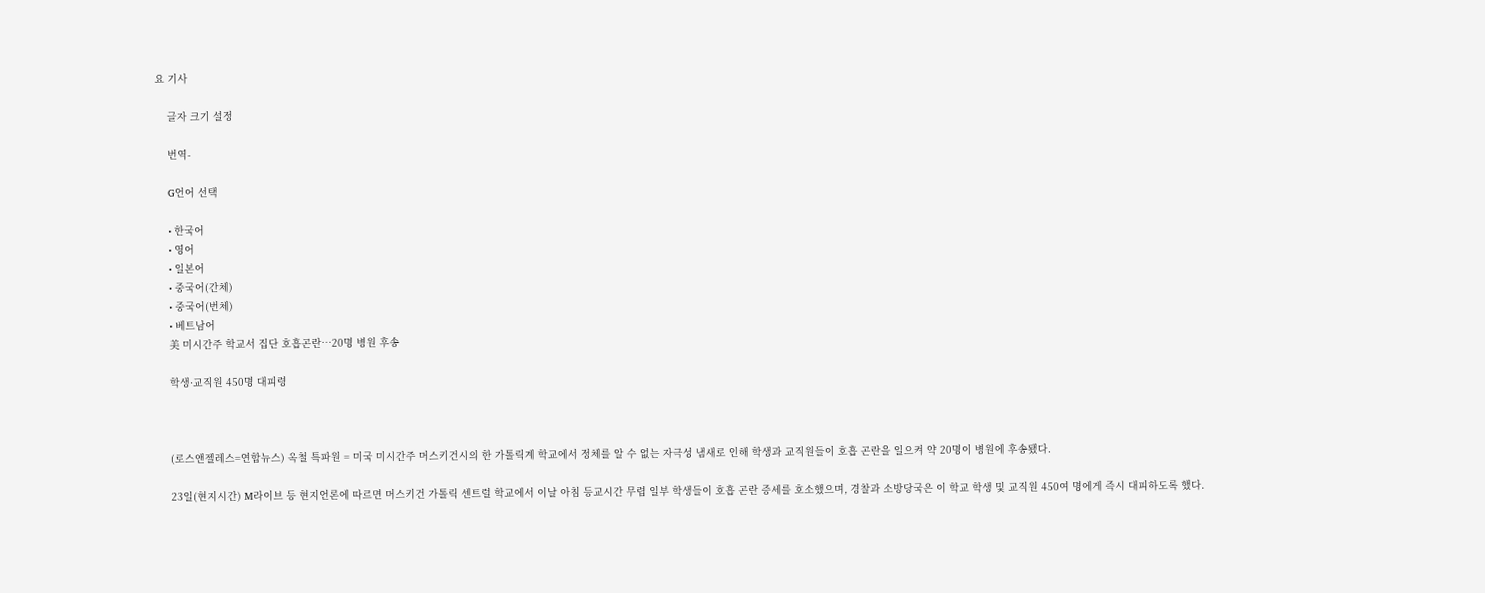요 기사

    글자 크기 설정

    번역-

    G언어 선택

    • 한국어
    • 영어
    • 일본어
    • 중국어(간체)
    • 중국어(번체)
    • 베트남어
    美 미시간주 학교서 집단 호흡곤란…20명 병원 후송

    학생·교직원 450명 대피령



    (로스앤젤레스=연합뉴스) 옥철 특파원 = 미국 미시간주 머스키건시의 한 가톨릭계 학교에서 정체를 알 수 없는 자극성 냄새로 인해 학생과 교직원들이 호흡 곤란을 일으켜 약 20명이 병원에 후송됐다.

    23일(현지시간) M라이브 등 현지언론에 따르면 머스키건 가톨릭 센트럴 학교에서 이날 아침 등교시간 무렵 일부 학생들이 호흡 곤란 증세를 호소했으며, 경찰과 소방당국은 이 학교 학생 및 교직원 450여 명에게 즉시 대피하도록 했다.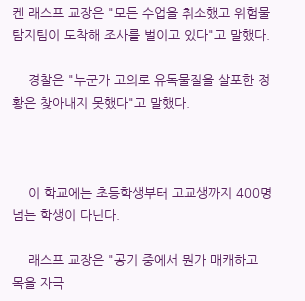켄 래스프 교장은 "모든 수업을 취소했고 위험물 탐지팀이 도착해 조사를 벌이고 있다"고 말했다.

    경찰은 "누군가 고의로 유독물질을 살포한 정황은 찾아내지 못했다"고 말했다.



    이 학교에는 초등학생부터 고교생까지 400명 넘는 학생이 다닌다.

    래스프 교장은 "공기 중에서 뭔가 매캐하고 목을 자극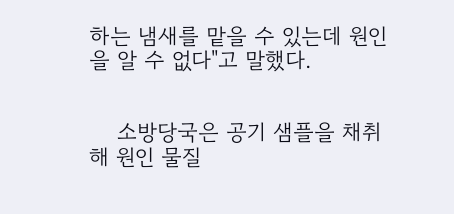하는 냄새를 맡을 수 있는데 원인을 알 수 없다"고 말했다.


    소방당국은 공기 샘플을 채취해 원인 물질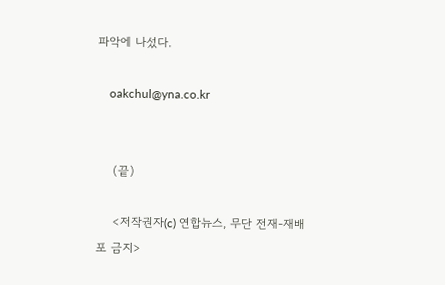파악에 나섰다.

    oakchul@yna.co.kr


    (끝)

    <저작권자(c) 연합뉴스, 무단 전재-재배포 금지>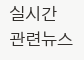실시간 관련뉴스